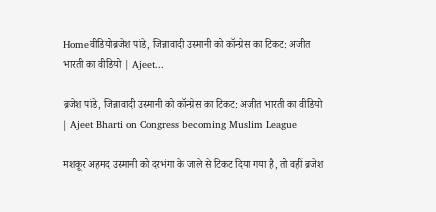Homeवीडियोब्रजेश पांडे, जिन्नावादी उस्मानी को कॉन्ग्रेस का टिकट: अजीत भारती का वीडियो | Ajeet...

ब्रजेश पांडे, जिन्नावादी उस्मानी को कॉन्ग्रेस का टिकट: अजीत भारती का वीडियो | Ajeet Bharti on Congress becoming Muslim League

मशकूर अहमद उस्मानी को दरभंगा के जाले से टिकट दिया गया है, तो वहीं ब्रजेश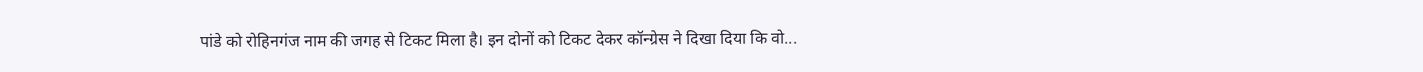पांडे को रोहिनगंज नाम की जगह से टिकट मिला है। इन दोनों को टिकट देकर कॉन्ग्रेस ने दिखा दिया कि वो...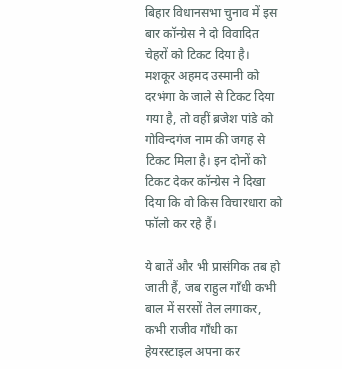बिहार विधानसभा चुनाव में इस बार कॉन्ग्रेस ने दो विवादित चेहरों को टिकट दिया है। मशकूर अहमद उस्मानी को दरभंगा के जाले से टिकट दिया गया है, तो वहीं ब्रजेश पांडे को गोविन्दगंज नाम की जगह से टिकट मिला है। इन दोनों को टिकट देकर कॉन्ग्रेस ने दिखा दिया कि वो किस विचारधारा को फॉलो कर रहे हैं।

ये बातें और भी प्रासंगिक तब हो जाती हैं, जब राहुल गाँधी कभी बाल में सरसों तेल लगाकर, कभी राजीव गाँधी का हेयरस्टाइल अपना कर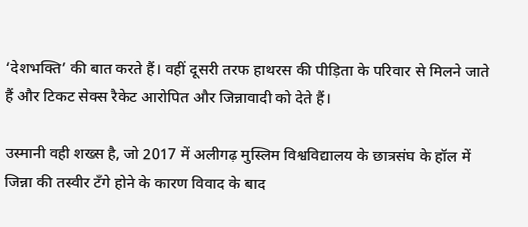‘देशभक्ति’ की बात करते हैं। वहीं दूसरी तरफ हाथरस की पीड़िता के परिवार से मिलने जाते हैं और टिकट सेक्स रैकेट आरोपित और जिन्नावादी को देते हैं।

उस्मानी वही शख्स है, जो 2017 में अलीगढ़ मुस्लिम विश्वविद्यालय के छात्रसंघ के हॉल में जिन्ना की तस्वीर टँगे होने के कारण विवाद के बाद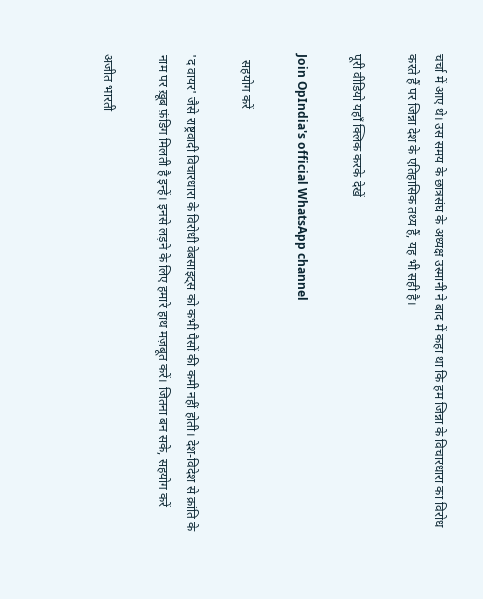चर्चा में आए थे। उस समय के छात्रसंघ के अध्यक्ष उस्मानी ने बाद में कहा था कि हम जिन्ना के विचारधारा का विरोध करते हैं पर जिन्ना देश के एतिहासिक तथ्य हैं, यह भी सही है।

पूरी वीडियो यहाँ क्लिक करके देखें

Join OpIndia's official WhatsApp channel

  सहयोग करें

'द वायर' जैसे राष्ट्रवादी विचारधारा के विरोधी वेबसाइट्स को कभी पैसों की कमी नहीं होती। देश-विदेश से क्रांति के नाम पर ख़ूब फ़ंडिग मिलती है इन्हें। इनसे लड़ने के लिए हमारे हाथ मज़बूत करें। जितना बन सके, सहयोग करें

अजीत भारती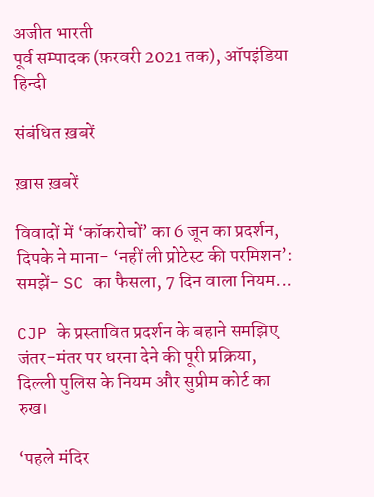अजीत भारती
पूर्व सम्पादक (फ़रवरी 2021 तक), ऑपइंडिया हिन्दी

संबंधित ख़बरें

ख़ास ख़बरें

विवादों में ‘कॉकरोचों’ का 6 जून का प्रदर्शन, दिपके ने माना- ‘नहीं ली प्रोटेस्ट की परमिशन’: समझें- SC का फैसला, 7 दिन वाला नियम...

CJP के प्रस्तावित प्रदर्शन के बहाने समझिए जंतर-मंतर पर धरना देने की पूरी प्रक्रिया, दिल्ली पुलिस के नियम और सुप्रीम कोर्ट का रुख।

‘पहले मंदिर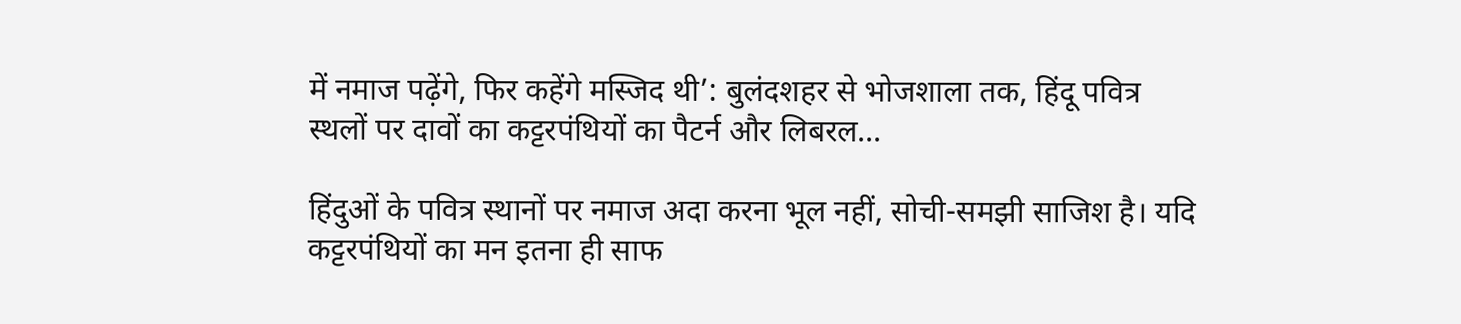में नमाज पढ़ेंगे, फिर कहेंगे मस्जिद थी’: बुलंदशहर से भोजशाला तक, हिंदू पवित्र स्थलों पर दावों का कट्टरपंथियों का पैटर्न और लिबरल...

हिंदुओं के पवित्र स्थानों पर नमाज अदा करना भूल नहीं, सोची-समझी साजिश है। यदि कट्टरपंथियों का मन इतना ही साफ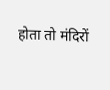होता तो मंदिरों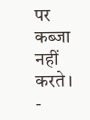पर कब्जा नहीं करते।
-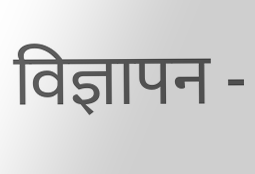विज्ञापन -